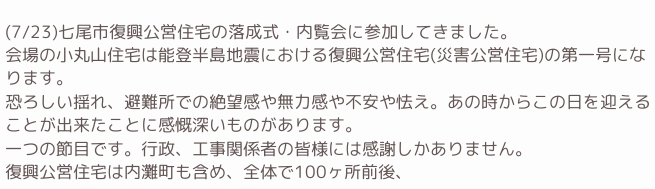(7/23)七尾市復興公営住宅の落成式・内覧会に参加してきました。
会場の小丸山住宅は能登半島地震における復興公営住宅(災害公営住宅)の第一号になります。
恐ろしい揺れ、避難所での絶望感や無力感や不安や怯え。あの時からこの日を迎えることが出来たことに感慨深いものがあります。
一つの節目です。行政、工事関係者の皆様には感謝しかありません。
復興公営住宅は内灘町も含め、全体で100ヶ所前後、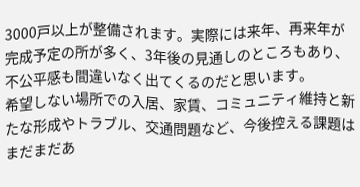3000戸以上が整備されます。実際には来年、再来年が完成予定の所が多く、3年後の見通しのところもあり、不公平感も間違いなく出てくるのだと思います。
希望しない場所での入居、家賃、コミュニティ維持と新たな形成やトラブル、交通問題など、今後控える課題はまだまだあ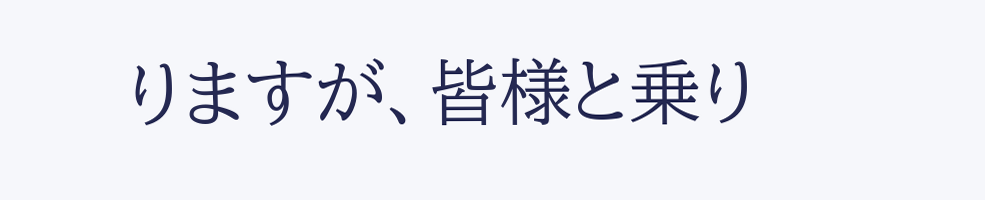りますが、皆様と乗り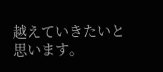越えていきたいと思います。